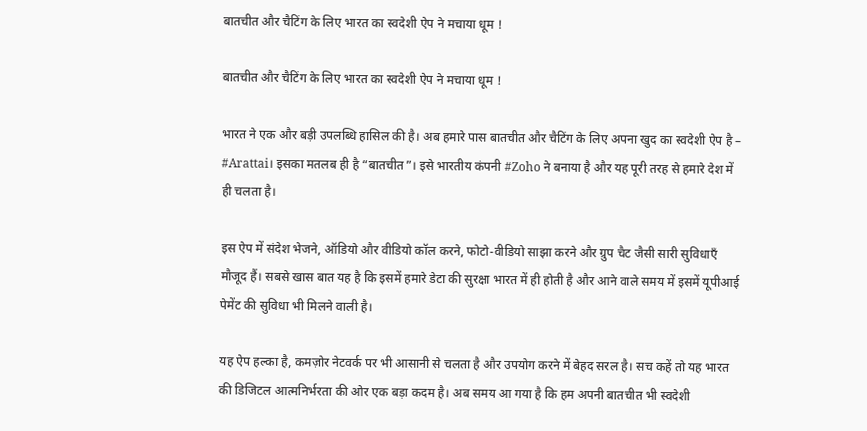बातचीत और चैटिंग के लिए भारत का स्वदेशी ऐप ने मचाया धूम !

बातचीत और चैटिंग के लिए भारत का स्वदेशी ऐप ने मचाया धूम !

भारत ने एक और बड़ी उपलब्धि हासिल की है। अब हमारे पास बातचीत और चैटिंग के लिए अपना खुद का स्वदेशी ऐप है – #Arattai। इसका मतलब ही है “बातचीत”। इसे भारतीय कंपनी #Zoho ने बनाया है और यह पूरी तरह से हमारे देश में ही चलता है।

इस ऐप में संदेश भेजने, ऑडियो और वीडियो कॉल करने, फोटो-वीडियो साझा करने और ग्रुप चैट जैसी सारी सुविधाएँ मौजूद हैं। सबसे खास बात यह है कि इसमें हमारे डेटा की सुरक्षा भारत में ही होती है और आने वाले समय में इसमें यूपीआई पेमेंट की सुविधा भी मिलने वाली है।

यह ऐप हल्का है, कमज़ोर नेटवर्क पर भी आसानी से चलता है और उपयोग करने में बेहद सरल है। सच कहें तो यह भारत की डिजिटल आत्मनिर्भरता की ओर एक बड़ा कदम है। अब समय आ गया है कि हम अपनी बातचीत भी स्वदेशी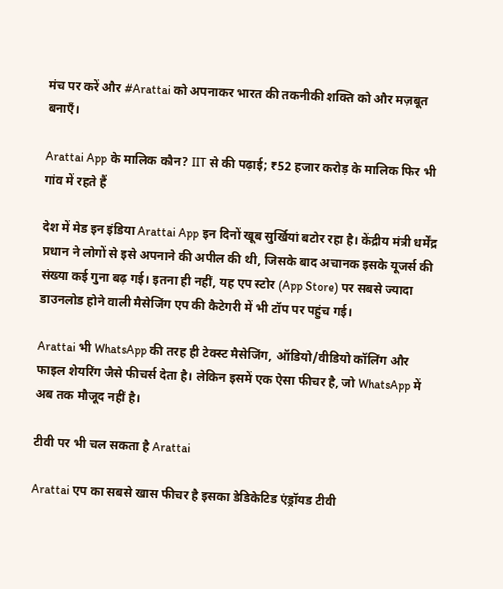मंच पर करें और #Arattai को अपनाकर भारत की तकनीकी शक्ति को और मज़बूत बनाएँ।

Arattai App के मालिक कौन? IIT से की पढ़ाई; ₹52 हजार करोड़ के मालिक फिर भी गांव में रहते हैं

देश में मेड इन इंडिया Arattai App इन दिनों खूब सुर्खियां बटोर रहा है। केंद्रीय मंत्री धर्मेंद्र प्रधान ने लोगों से इसे अपनाने की अपील की थी, जिसके बाद अचानक इसके यूजर्स की संख्या कई गुना बढ़ गई। इतना ही नहीं, यह एप स्टोर (App Store) पर सबसे ज्यादा डाउनलोड होने वाली मैसेजिंग एप की कैटेगरी में भी टॉप पर पहुंच गई।

Arattai भी WhatsApp की तरह ही टेक्स्ट मैसेजिंग, ऑडियो/वीडियो कॉलिंग और फाइल शेयरिंग जैसे फीचर्स देता है। लेकिन इसमें एक ऐसा फीचर है, जो WhatsApp में अब तक मौजूद नहीं है।

टीवी पर भी चल सकता है Arattai

Arattai एप का सबसे खास फीचर है इसका डेडिकेटिड एंड्रॉयड टीवी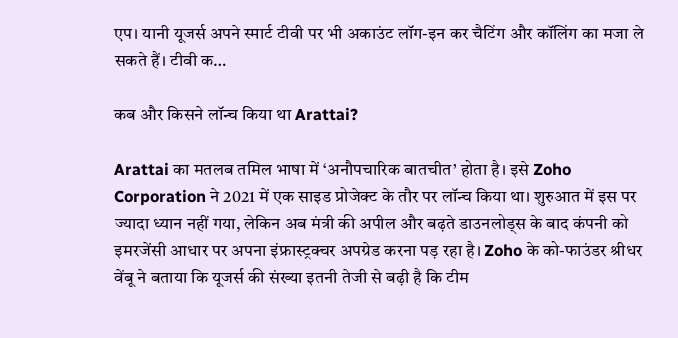एप। यानी यूजर्स अपने स्मार्ट टीवी पर भी अकाउंट लॉग-इन कर चैटिंग और कॉलिंग का मजा ले सकते हैं। टीवी क…

कब और किसने लॉन्च किया था Arattai?

Arattai का मतलब तमिल भाषा में ‘अनौपचारिक बातचीत’ होता है। इसे Zoho Corporation ने 2021 में एक साइड प्रोजेक्ट के तौर पर लॉन्च किया था। शुरुआत में इस पर ज्यादा ध्यान नहीं गया, लेकिन अब मंत्री की अपील और बढ़ते डाउनलोड्स के बाद कंपनी को इमरजेंसी आधार पर अपना इंफ्रास्ट्रक्चर अपग्रेड करना पड़ रहा है। Zoho के को-फाउंडर श्रीधर वेंबू ने बताया कि यूजर्स की संख्या इतनी तेजी से बढ़ी है कि टीम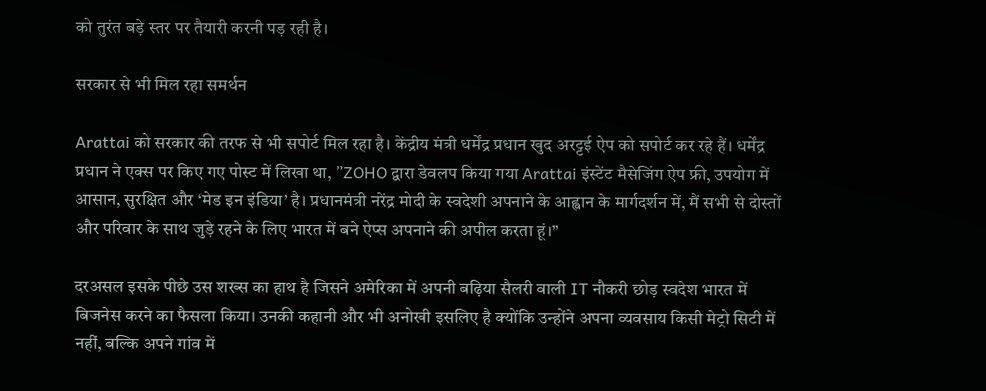को तुरंत बड़े स्तर पर तैयारी करनी पड़ रही है।

सरकार से भी मिल रहा समर्थन

Arattai को सरकार की तरफ से भी सपोर्ट मिल रहा है। केंद्रीय मंत्री धर्मेंद्र प्रधान खुद अरट्टई ऐप को सपोर्ट कर रहे हैं। धर्मेंद्र प्रधान ने एक्स पर किए गए पोस्ट में लिखा था, ”ZOHO द्वारा डेवलप किया गया Arattai इंस्टेंट मैसेजिंग ऐप फ्री, उपयोग में आसान, सुरक्षित और ‘मेड इन इंडिया’ है। प्रधानमंत्री नरेंद्र मोदी के स्वदेशी अपनाने के आह्वान के मार्गदर्शन में, मैं सभी से दोस्तों और परिवार के साथ जुड़े रहने के लिए भारत में बने ऐप्स अपनाने की अपील करता हूं।”

दरअसल इसके पीछे उस शख्स का हाथ है जिसने अमेरिका में अपनी बढ़िया सैलरी वाली IT नौकरी छोड़ स्वदेश भारत में बिजनेस करने का फैसला किया। उनकी कहानी और भी अनोखी इसलिए है क्योंकि उन्होंने अपना व्यवसाय किसी मेट्रो सिटी में नहीं, बल्कि अपने गांव में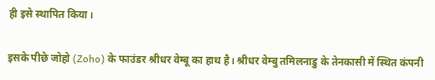ही इसे स्थापित किया।

इसके पीछे जोहो (Zoho) के फाउंडर श्रीधर वेम्बू का हाथ है। श्रीधर वेम्बु तमिलनाडु के तेनकासी में स्थित कंपनी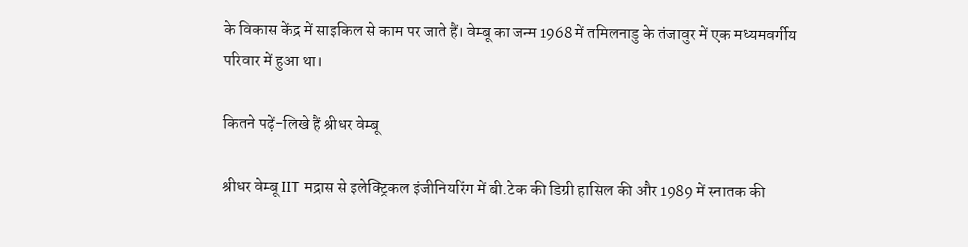के विकास केंद्र में साइकिल से काम पर जाते हैं। वेम्बू का जन्म 1968 में तमिलनाडु के तंजावुर में एक मध्यमवर्गीय परिवार में हुआ था।

कितने पढ़ें-लिखे हैं श्रीधर वेम्बू

श्रीधर वेम्बू IIT मद्रास से इलेक्ट्रिकल इंजीनियरिंग में बी.टेक की डिग्री हासिल की और 1989 में स्नातक की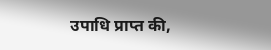उपाधि प्राप्त की,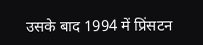उसके बाद 1994 में प्रिंसटन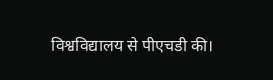विश्वविद्यालय से पीएचडी की।